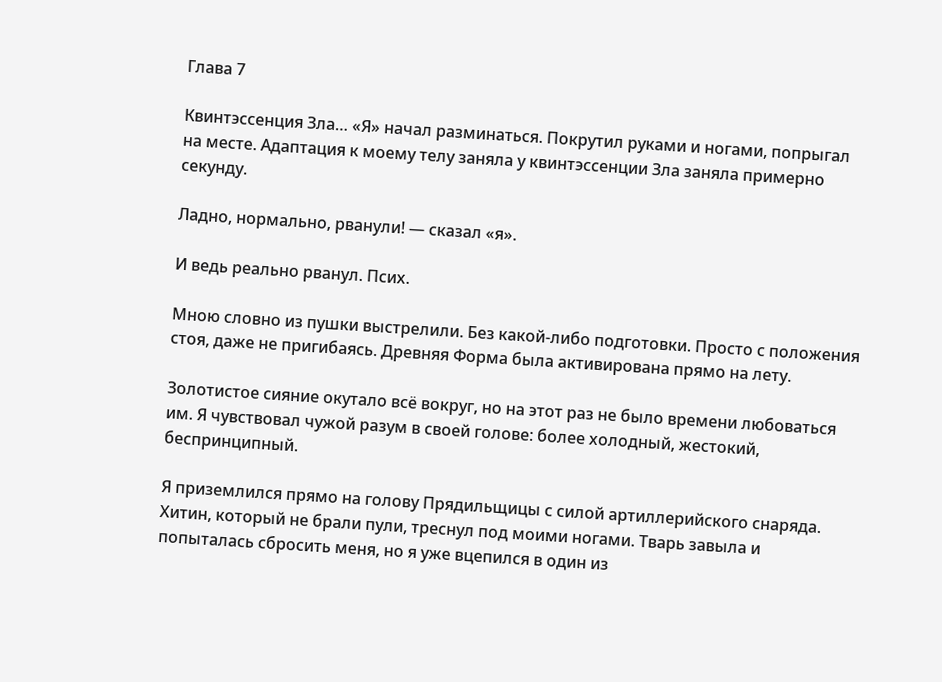Глава 7

Квинтэссенция Зла… «Я» начал разминаться. Покрутил руками и ногами, попрыгал на месте. Адаптация к моему телу заняла у квинтэссенции Зла заняла примерно секунду.

Ладно, нормально, рванули! — сказал «я».

И ведь реально рванул. Псих.

Мною словно из пушки выстрелили. Без какой-либо подготовки. Просто с положения стоя, даже не пригибаясь. Древняя Форма была активирована прямо на лету.

Золотистое сияние окутало всё вокруг, но на этот раз не было времени любоваться им. Я чувствовал чужой разум в своей голове: более холодный, жестокий, беспринципный.

Я приземлился прямо на голову Прядильщицы с силой артиллерийского снаряда. Хитин, который не брали пули, треснул под моими ногами. Тварь завыла и попыталась сбросить меня, но я уже вцепился в один из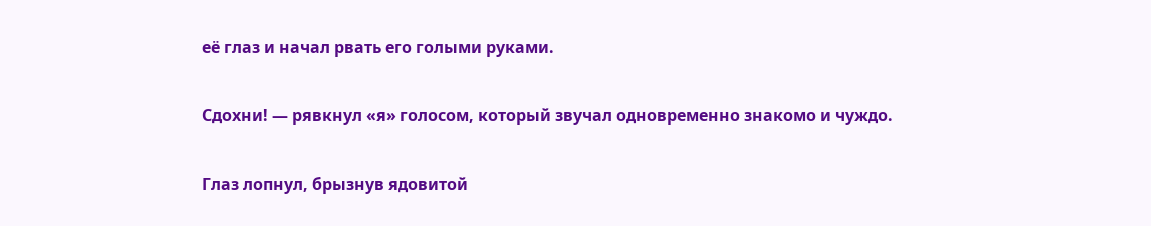её глаз и начал рвать его голыми руками.

Сдохни! — рявкнул «я» голосом, который звучал одновременно знакомо и чуждо.

Глаз лопнул, брызнув ядовитой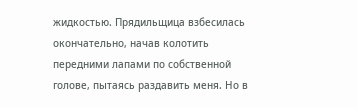жидкостью. Прядильщица взбесилась окончательно, начав колотить передними лапами по собственной голове, пытаясь раздавить меня. Но в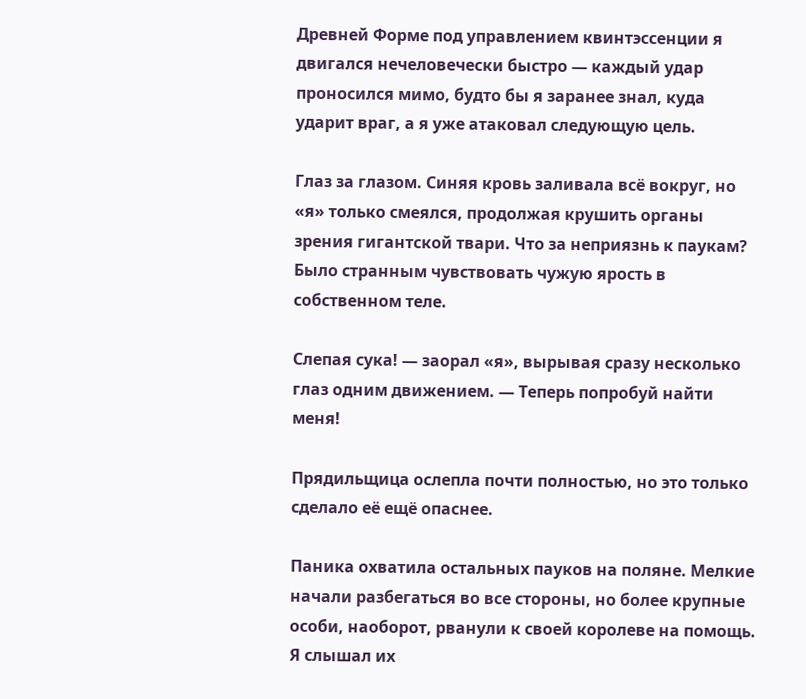Древней Форме под управлением квинтэссенции я двигался нечеловечески быстро — каждый удар проносился мимо, будто бы я заранее знал, куда ударит враг, а я уже атаковал следующую цель.

Глаз за глазом. Синяя кровь заливала всё вокруг, но «я» только смеялся, продолжая крушить органы зрения гигантской твари. Что за неприязнь к паукам? Было странным чувствовать чужую ярость в собственном теле.

Слепая сука! — заорал «я», вырывая сразу несколько глаз одним движением. — Теперь попробуй найти меня!

Прядильщица ослепла почти полностью, но это только сделало её ещё опаснее.

Паника охватила остальных пауков на поляне. Мелкие начали разбегаться во все стороны, но более крупные особи, наоборот, рванули к своей королеве на помощь. Я слышал их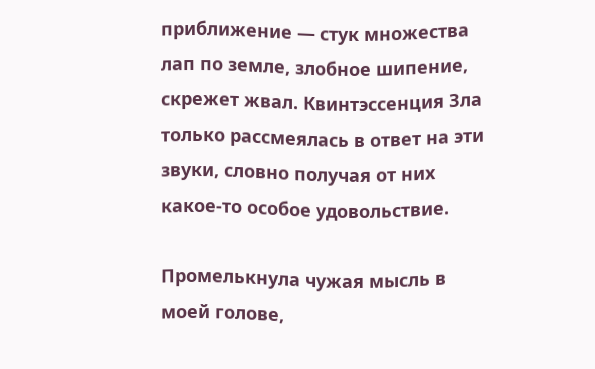приближение — стук множества лап по земле, злобное шипение, скрежет жвал. Квинтэссенция Зла только рассмеялась в ответ на эти звуки, словно получая от них какое-то особое удовольствие.

Промелькнула чужая мысль в моей голове,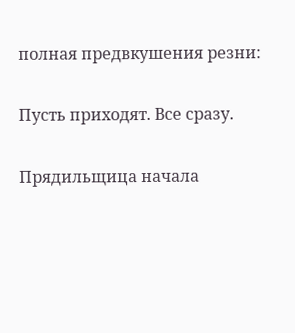полная предвкушения резни:

Пусть приходят. Все сразу.

Прядильщица начала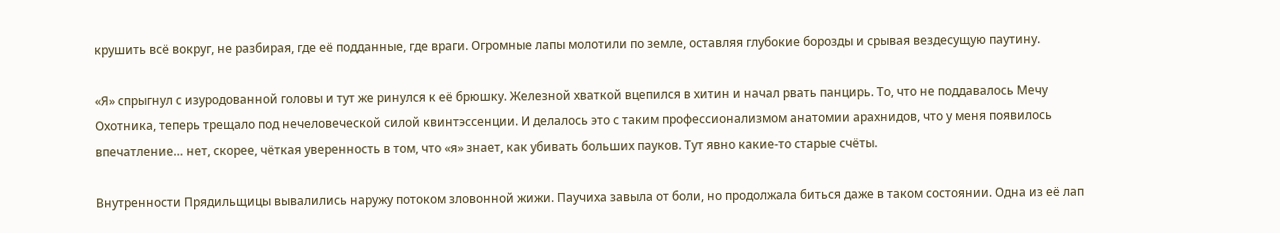крушить всё вокруг, не разбирая, где её подданные, где враги. Огромные лапы молотили по земле, оставляя глубокие борозды и срывая вездесущую паутину.

«Я» спрыгнул с изуродованной головы и тут же ринулся к её брюшку. Железной хваткой вцепился в хитин и начал рвать панцирь. То, что не поддавалось Мечу Охотника, теперь трещало под нечеловеческой силой квинтэссенции. И делалось это с таким профессионализмом анатомии арахнидов, что у меня появилось впечатление… нет, скорее, чёткая уверенность в том, что «я» знает, как убивать больших пауков. Тут явно какие-то старые счёты.

Внутренности Прядильщицы вывалились наружу потоком зловонной жижи. Паучиха завыла от боли, но продолжала биться даже в таком состоянии. Одна из её лап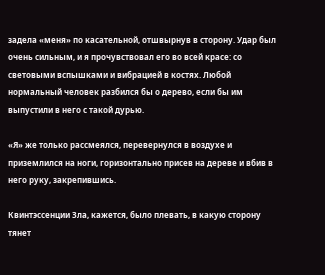задела «меня» по касательной, отшвырнув в сторону. Удар был очень сильным, и я прочувствовал его во всей красе: со световыми вспышками и вибрацией в костях. Любой нормальный человек разбился бы о дерево, если бы им выпустили в него с такой дурью.

«Я» же только рассмеялся, перевернулся в воздухе и приземлился на ноги, горизонтально присев на дереве и вбив в него руку, закрепившись.

Квинтэссенции Зла, кажется, было плевать, в какую сторону тянет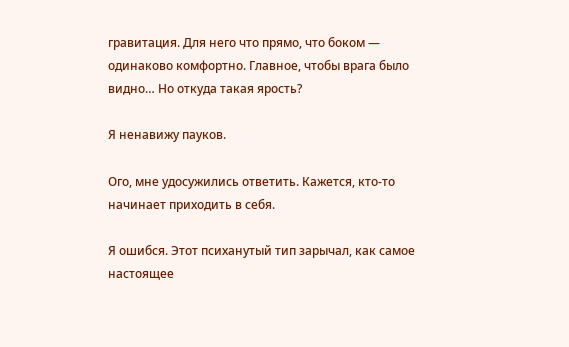гравитация. Для него что прямо, что боком — одинаково комфортно. Главное, чтобы врага было видно… Но откуда такая ярость?

Я ненавижу пауков.

Ого, мне удосужились ответить. Кажется, кто-то начинает приходить в себя.

Я ошибся. Этот психанутый тип зарычал, как самое настоящее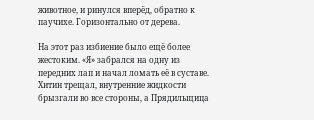животное, и ринулся вперёд, обратно к паучихе. Горизонтально от дерева.

На этот раз избиение было ещё более жестоким. «Я» забрался на одну из передних лап и начал ломать её в суставе. Хитин трещал, внутренние жидкости брызгали во все стороны, а Прядильщица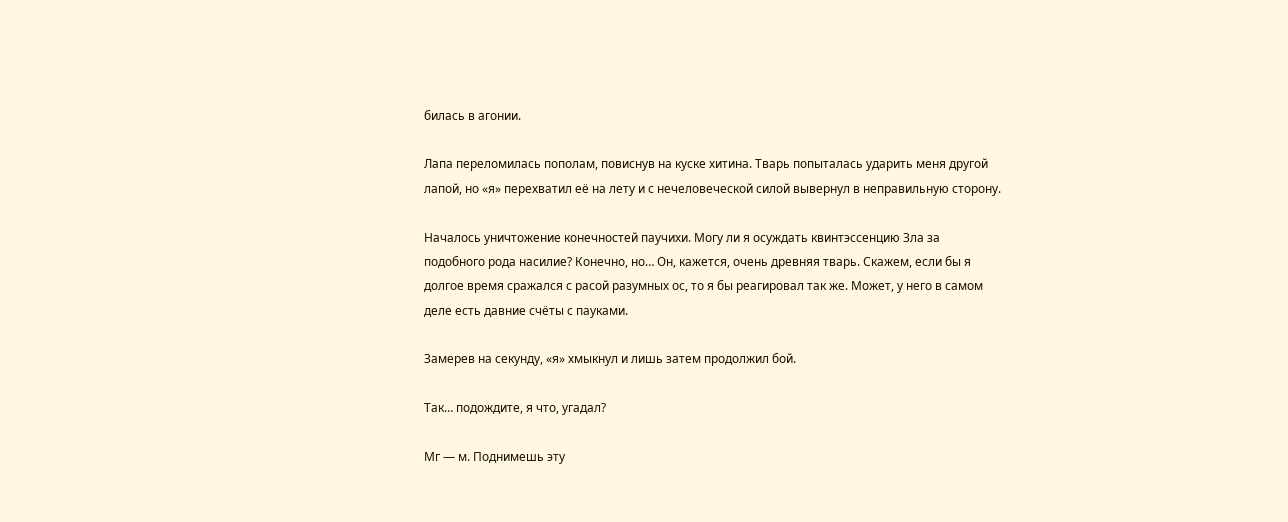билась в агонии.

Лапа переломилась пополам, повиснув на куске хитина. Тварь попыталась ударить меня другой лапой, но «я» перехватил её на лету и с нечеловеческой силой вывернул в неправильную сторону.

Началось уничтожение конечностей паучихи. Могу ли я осуждать квинтэссенцию Зла за подобного рода насилие? Конечно, но… Он, кажется, очень древняя тварь. Скажем, если бы я долгое время сражался с расой разумных ос, то я бы реагировал так же. Может, у него в самом деле есть давние счёты с пауками.

Замерев на секунду, «я» хмыкнул и лишь затем продолжил бой.

Так… подождите, я что, угадал?

Мг — м. Поднимешь эту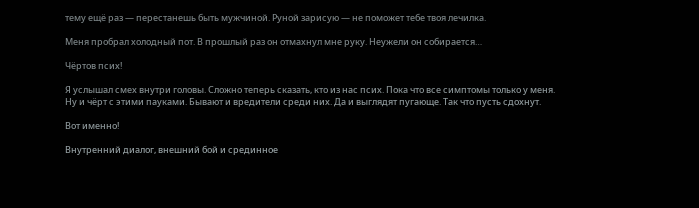тему ещё раз — перестанешь быть мужчиной. Руной зарисую — не поможет тебе твоя лечилка.

Меня пробрал холодный пот. В прошлый раз он отмахнул мне руку. Неужели он собирается…

Чёртов псих!

Я услышал смех внутри головы. Сложно теперь сказать, кто из нас псих. Пока что все симптомы только у меня. Ну и чёрт с этими пауками. Бывают и вредители среди них. Да и выглядят пугающе. Так что пусть сдохнут.

Вот именно!

Внутренний диалог, внешний бой и срединное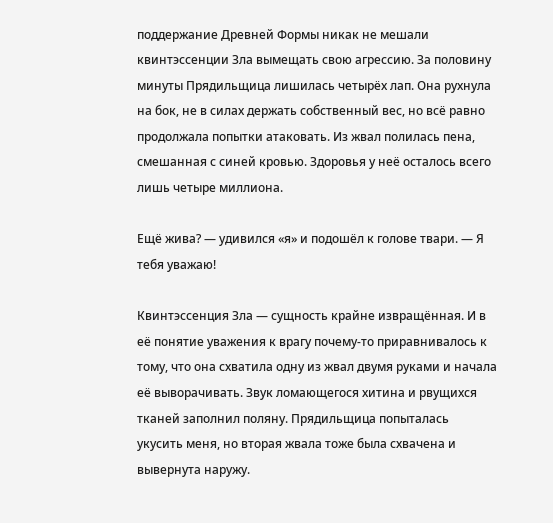поддержание Древней Формы никак не мешали квинтэссенции Зла вымещать свою агрессию. За половину минуты Прядильщица лишилась четырёх лап. Она рухнула на бок, не в силах держать собственный вес, но всё равно продолжала попытки атаковать. Из жвал полилась пена, смешанная с синей кровью. Здоровья у неё осталось всего лишь четыре миллиона.

Ещё жива? — удивился «я» и подошёл к голове твари. — Я тебя уважаю!

Квинтэссенция Зла — сущность крайне извращённая. И в её понятие уважения к врагу почему-то приравнивалось к тому, что она схватила одну из жвал двумя руками и начала её выворачивать. Звук ломающегося хитина и рвущихся тканей заполнил поляну. Прядильщица попыталась укусить меня, но вторая жвала тоже была схвачена и вывернута наружу.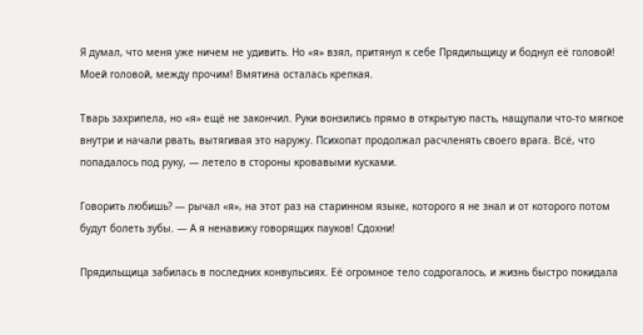Я думал, что меня уже ничем не удивить. Но «я» взял, притянул к себе Прядильщицу и боднул её головой! Моей головой, между прочим! Вмятина осталась крепкая.

Тварь захрипела, но «я» ещё не закончил. Руки вонзились прямо в открытую пасть, нащупали что-то мягкое внутри и начали рвать, вытягивая это наружу. Психопат продолжал расчленять своего врага. Всё, что попадалось под руку, — летело в стороны кровавыми кусками.

Говорить любишь? — рычал «я», на этот раз на старинном языке, которого я не знал и от которого потом будут болеть зубы. — А я ненавижу говорящих пауков! Сдохни!

Прядильщица забилась в последних конвульсиях. Её огромное тело содрогалось, и жизнь быстро покидала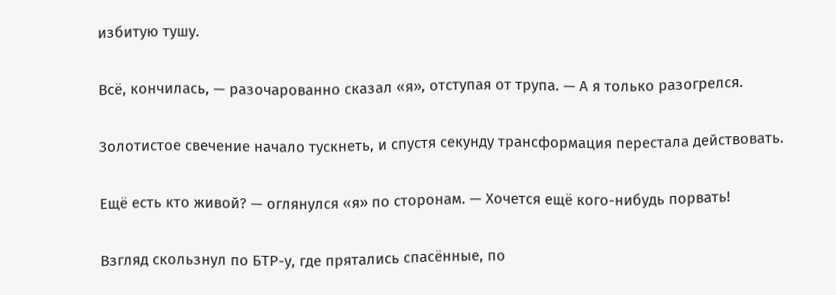избитую тушу.

Всё, кончилась, — разочарованно сказал «я», отступая от трупа. — А я только разогрелся.

Золотистое свечение начало тускнеть, и спустя секунду трансформация перестала действовать.

Ещё есть кто живой? — оглянулся «я» по сторонам. — Хочется ещё кого-нибудь порвать!

Взгляд скользнул по БТР-у, где прятались спасённые, по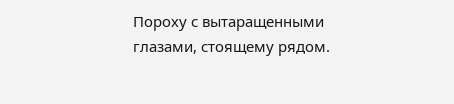Пороху с вытаращенными глазами, стоящему рядом.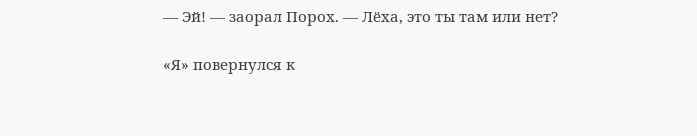— Эй! — заорал Порох. — Лёха, это ты там или нет?

«Я» повернулся к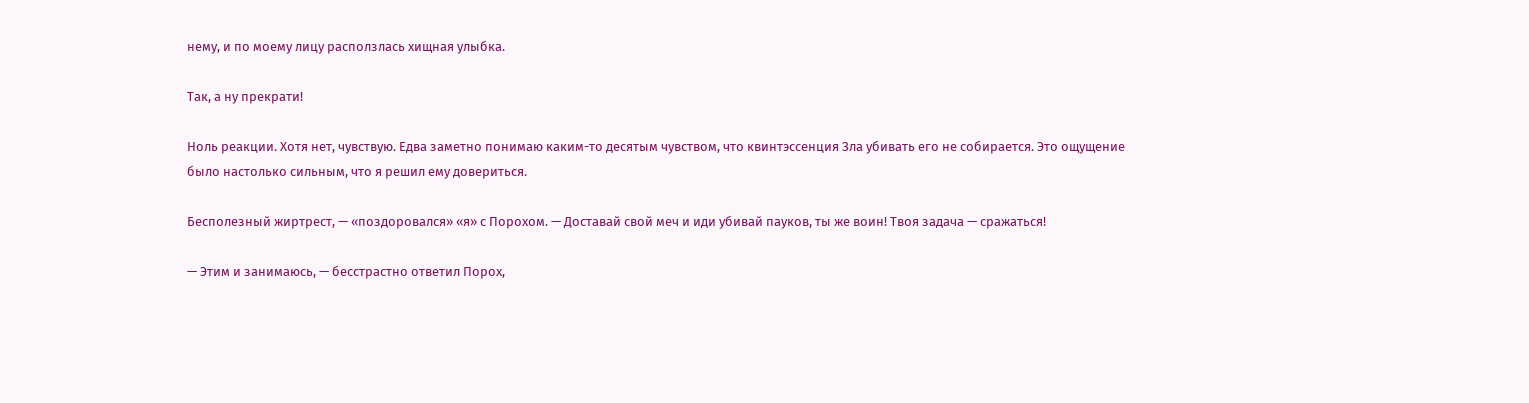нему, и по моему лицу расползлась хищная улыбка.

Так, а ну прекрати!

Ноль реакции. Хотя нет, чувствую. Едва заметно понимаю каким-то десятым чувством, что квинтэссенция Зла убивать его не собирается. Это ощущение было настолько сильным, что я решил ему довериться.

Бесполезный жиртрест, — «поздоровался» «я» с Порохом. — Доставай свой меч и иди убивай пауков, ты же воин! Твоя задача — сражаться!

— Этим и занимаюсь, — бесстрастно ответил Порох,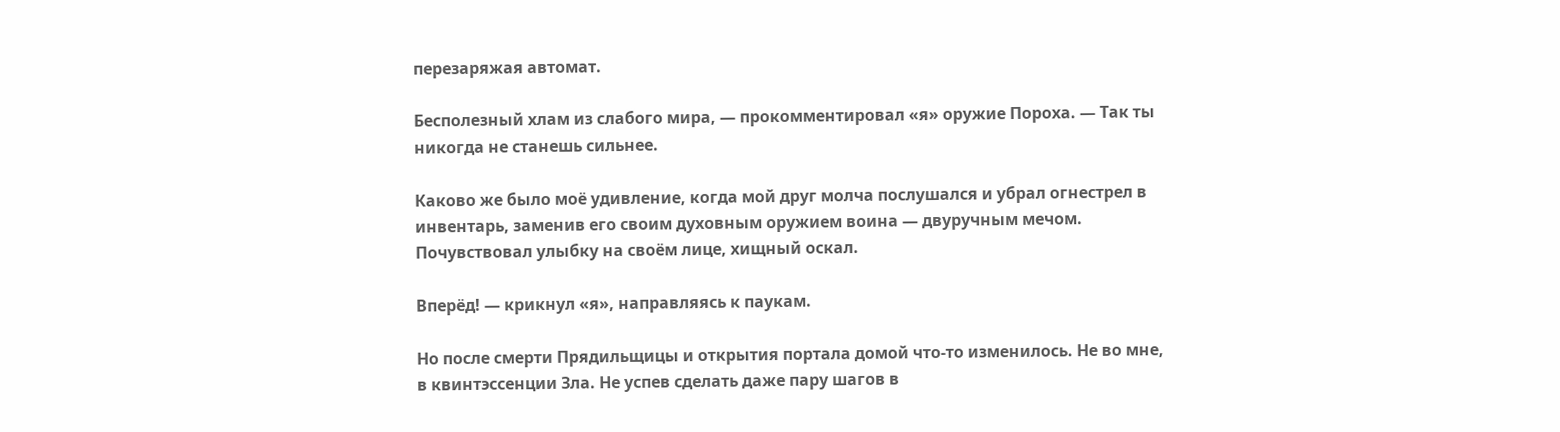перезаряжая автомат.

Бесполезный хлам из слабого мира, — прокомментировал «я» оружие Пороха. — Так ты никогда не станешь сильнее.

Каково же было моё удивление, когда мой друг молча послушался и убрал огнестрел в инвентарь, заменив его своим духовным оружием воина — двуручным мечом. Почувствовал улыбку на своём лице, хищный оскал.

Вперёд! — крикнул «я», направляясь к паукам.

Но после смерти Прядильщицы и открытия портала домой что-то изменилось. Не во мне, в квинтэссенции Зла. Не успев сделать даже пару шагов в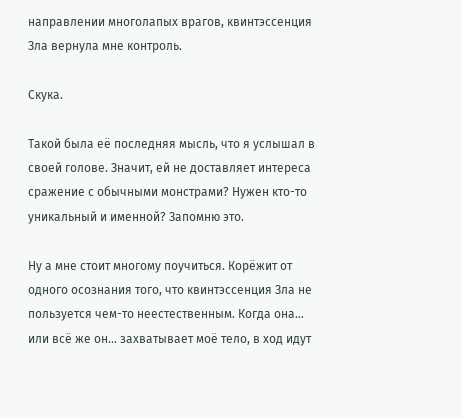направлении многолапых врагов, квинтэссенция Зла вернула мне контроль.

Скука.

Такой была её последняя мысль, что я услышал в своей голове. Значит, ей не доставляет интереса сражение с обычными монстрами? Нужен кто-то уникальный и именной? Запомню это.

Ну а мне стоит многому поучиться. Корёжит от одного осознания того, что квинтэссенция Зла не пользуется чем-то неестественным. Когда она… или всё же он… захватывает моё тело, в ход идут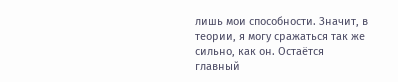лишь мои способности. Значит, в теории, я могу сражаться так же сильно, как он. Остаётся главный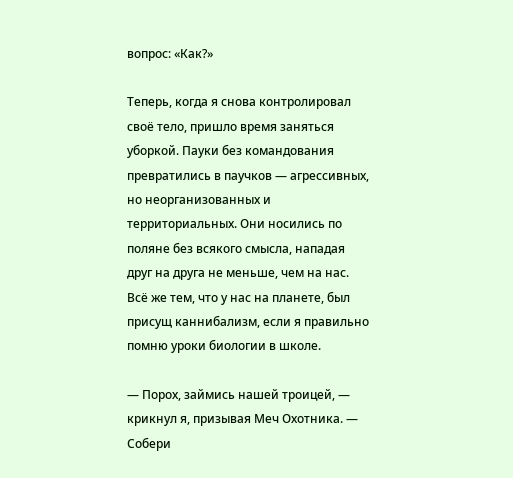вопрос: «Как?»

Теперь, когда я снова контролировал своё тело, пришло время заняться уборкой. Пауки без командования превратились в паучков — агрессивных, но неорганизованных и территориальных. Они носились по поляне без всякого смысла, нападая друг на друга не меньше, чем на нас. Всё же тем, что у нас на планете, был присущ каннибализм, если я правильно помню уроки биологии в школе.

— Порох, займись нашей троицей, — крикнул я, призывая Меч Охотника. — Собери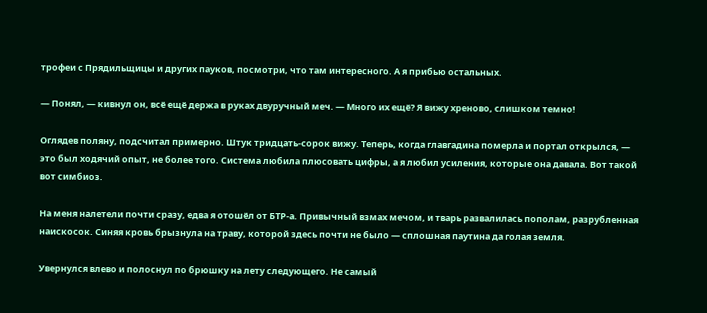трофеи с Прядильщицы и других пауков, посмотри, что там интересного. А я прибью остальных.

— Понял, — кивнул он, всё ещё держа в руках двуручный меч. — Много их ещё? Я вижу хреново, слишком темно!

Оглядев поляну, подсчитал примерно. Штук тридцать-сорок вижу. Теперь, когда главгадина померла и портал открылся, — это был ходячий опыт, не более того. Система любила плюсовать цифры, а я любил усиления, которые она давала. Вот такой вот симбиоз.

На меня налетели почти сразу, едва я отошёл от БТР-а. Привычный взмах мечом, и тварь развалилась пополам, разрубленная наискосок. Синяя кровь брызнула на траву, которой здесь почти не было — сплошная паутина да голая земля.

Увернулся влево и полоснул по брюшку на лету следующего. Не самый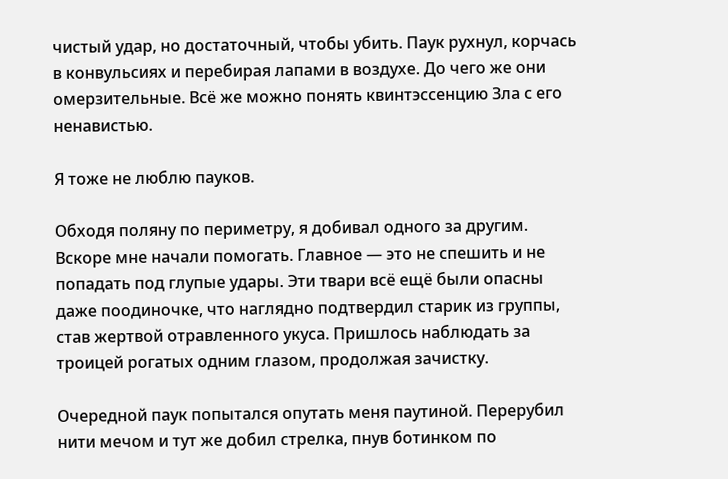чистый удар, но достаточный, чтобы убить. Паук рухнул, корчась в конвульсиях и перебирая лапами в воздухе. До чего же они омерзительные. Всё же можно понять квинтэссенцию Зла с его ненавистью.

Я тоже не люблю пауков.

Обходя поляну по периметру, я добивал одного за другим. Вскоре мне начали помогать. Главное — это не спешить и не попадать под глупые удары. Эти твари всё ещё были опасны даже поодиночке, что наглядно подтвердил старик из группы, став жертвой отравленного укуса. Пришлось наблюдать за троицей рогатых одним глазом, продолжая зачистку.

Очередной паук попытался опутать меня паутиной. Перерубил нити мечом и тут же добил стрелка, пнув ботинком по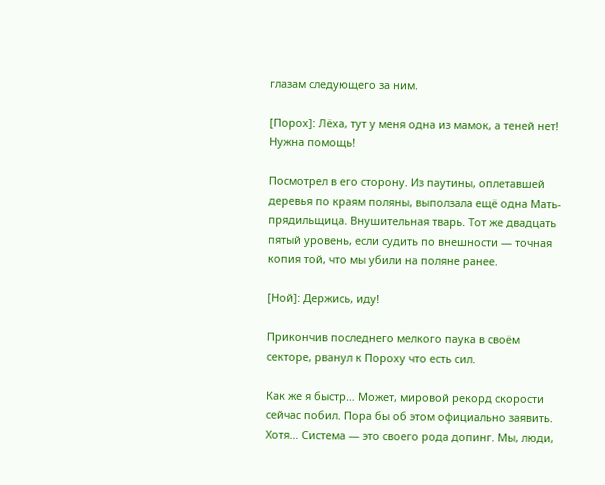глазам следующего за ним.

[Порох]: Лёха, тут у меня одна из мамок, а теней нет! Нужна помощь!

Посмотрел в его сторону. Из паутины, оплетавшей деревья по краям поляны, выползала ещё одна Мать-прядильщица. Внушительная тварь. Тот же двадцать пятый уровень, если судить по внешности — точная копия той, что мы убили на поляне ранее.

[Ной]: Держись, иду!

Прикончив последнего мелкого паука в своём секторе, рванул к Пороху что есть сил.

Как же я быстр… Может, мировой рекорд скорости сейчас побил. Пора бы об этом официально заявить. Хотя… Система — это своего рода допинг. Мы, люди,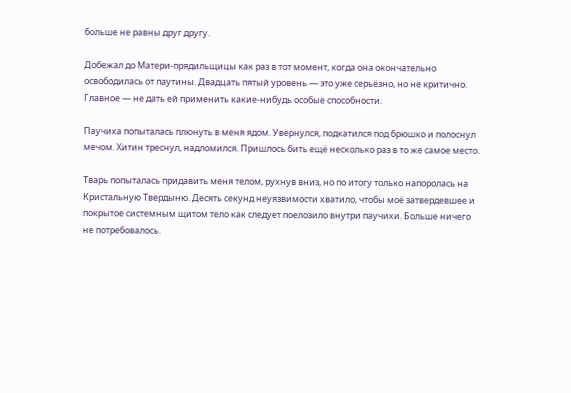больше не равны друг другу.

Добежал до Матери-прядильщицы как раз в тот момент, когда она окончательно освободилась от паутины. Двадцать пятый уровень — это уже серьёзно, но не критично. Главное — не дать ей применить какие-нибудь особые способности.

Паучиха попыталась плюнуть в меня ядом. Увернулся, подкатился под брюшко и полоснул мечом. Хитин треснул, надломился. Пришлось бить ещё несколько раз в то же самое место.

Тварь попыталась придавить меня телом, рухнув вниз, но по итогу только напоролась на Кристальную Твердыню. Десять секунд неуязвимости хватило, чтобы моё затвердевшее и покрытое системным щитом тело как следует поелозило внутри паучихи. Больше ничего не потребовалось.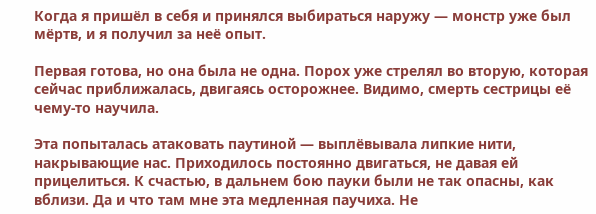Когда я пришёл в себя и принялся выбираться наружу — монстр уже был мёртв, и я получил за неё опыт.

Первая готова, но она была не одна. Порох уже стрелял во вторую, которая сейчас приближалась, двигаясь осторожнее. Видимо, смерть сестрицы её чему-то научила.

Эта попыталась атаковать паутиной — выплёвывала липкие нити, накрывающие нас. Приходилось постоянно двигаться, не давая ей прицелиться. К счастью, в дальнем бою пауки были не так опасны, как вблизи. Да и что там мне эта медленная паучиха. Не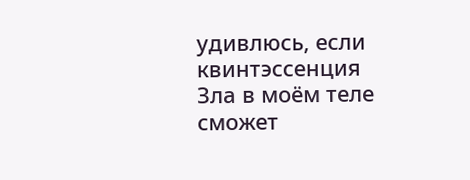удивлюсь, если квинтэссенция Зла в моём теле сможет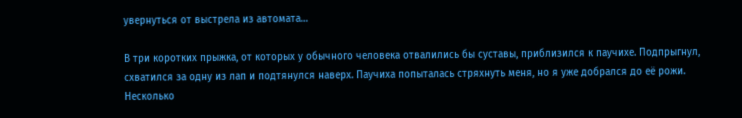увернуться от выстрела из автомата…

В три коротких прыжка, от которых у обычного человека отвалились бы суставы, приблизился к паучихе. Подпрыгнул, схватился за одну из лап и подтянулся наверх. Паучиха попыталась стряхнуть меня, но я уже добрался до её рожи. Несколько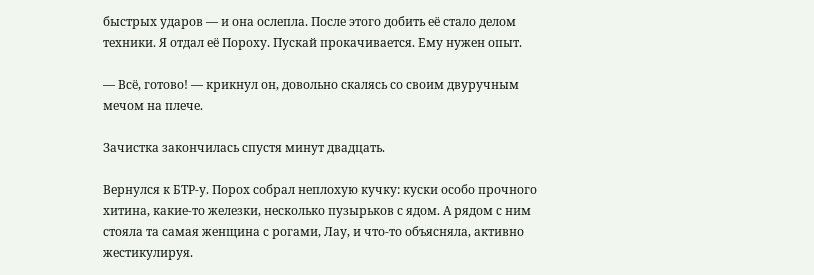быстрых ударов — и она ослепла. После этого добить её стало делом техники. Я отдал её Пороху. Пускай прокачивается. Ему нужен опыт.

— Всё, готово! — крикнул он, довольно скалясь со своим двуручным мечом на плече.

Зачистка закончилась спустя минут двадцать.

Вернулся к БТР-у. Порох собрал неплохую кучку: куски особо прочного хитина, какие-то железки, несколько пузырьков с ядом. А рядом с ним стояла та самая женщина с рогами, Лау, и что-то объясняла, активно жестикулируя.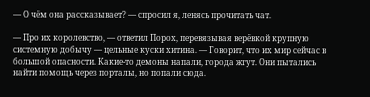— О чём она рассказывает? — спросил я, ленясь прочитать чат.

— Про их королевство, — ответил Порох, перевязывая верёвкой крупную системную добычу — цельные куски хитина. — Говорит, что их мир сейчас в большой опасности. Какие-то демоны напали, города жгут. Они пытались найти помощь через порталы, но попали сюда.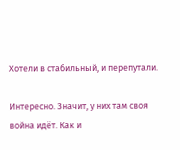Хотели в стабильный, и перепутали.

Интересно. Значит, у них там своя война идёт. Как и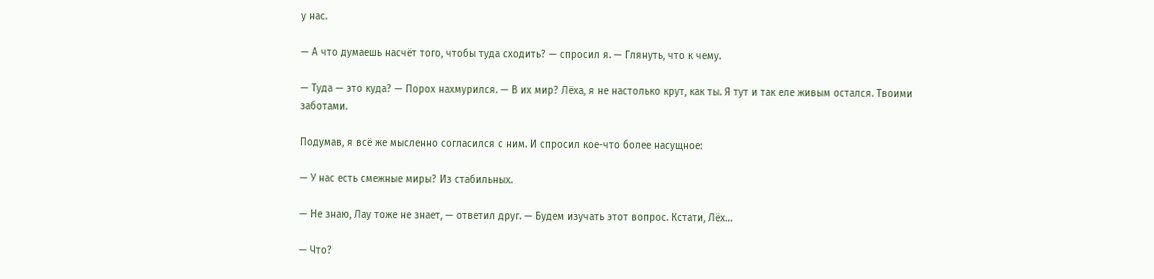у нас.

— А что думаешь насчёт того, чтобы туда сходить? — спросил я. — Глянуть, что к чему.

— Туда — это куда? — Порох нахмурился. — В их мир? Лёха, я не настолько крут, как ты. Я тут и так еле живым остался. Твоими заботами.

Подумав, я всё же мысленно согласился с ним. И спросил кое-что более насущное:

— У нас есть смежные миры? Из стабильных.

— Не знаю, Лау тоже не знает, — ответил друг. — Будем изучать этот вопрос. Кстати, Лёх…

— Что?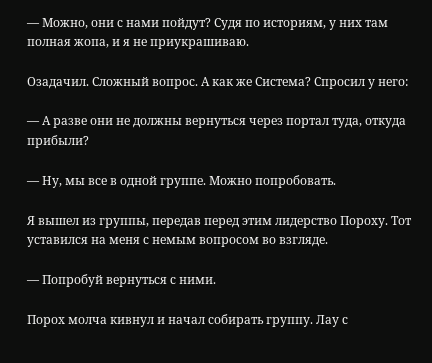— Можно, они с нами пойдут? Судя по историям, у них там полная жопа, и я не приукрашиваю.

Озадачил. Сложный вопрос. А как же Система? Спросил у него:

— А разве они не должны вернуться через портал туда, откуда прибыли?

— Ну, мы все в одной группе. Можно попробовать.

Я вышел из группы, передав перед этим лидерство Пороху. Тот уставился на меня с немым вопросом во взгляде.

— Попробуй вернуться с ними.

Порох молча кивнул и начал собирать группу. Лау с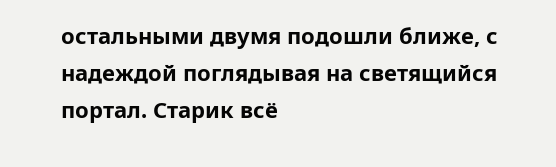остальными двумя подошли ближе, с надеждой поглядывая на светящийся портал. Старик всё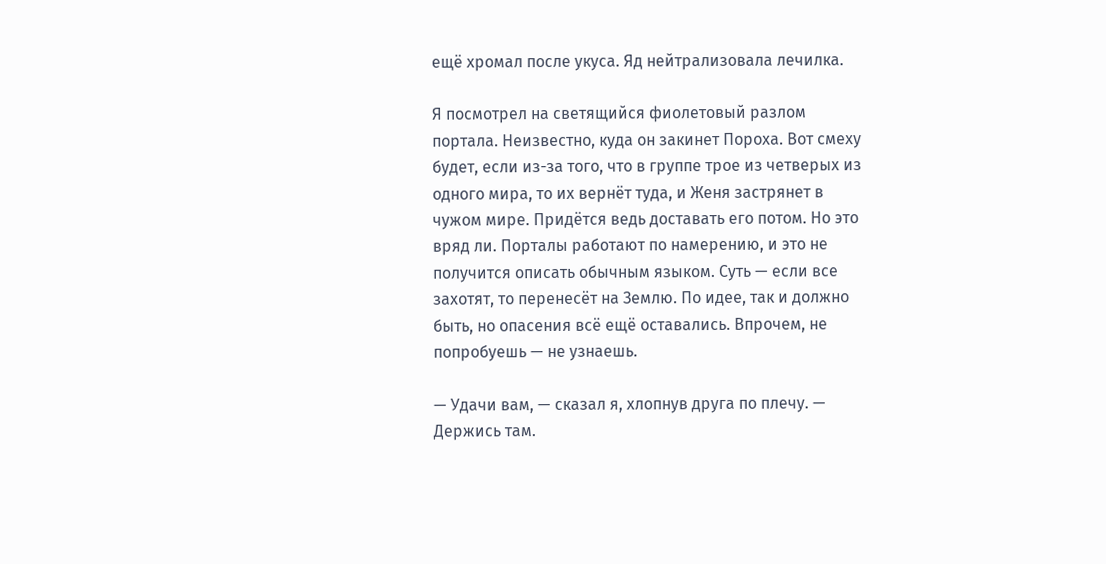ещё хромал после укуса. Яд нейтрализовала лечилка.

Я посмотрел на светящийся фиолетовый разлом портала. Неизвестно, куда он закинет Пороха. Вот смеху будет, если из-за того, что в группе трое из четверых из одного мира, то их вернёт туда, и Женя застрянет в чужом мире. Придётся ведь доставать его потом. Но это вряд ли. Порталы работают по намерению, и это не получится описать обычным языком. Суть — если все захотят, то перенесёт на Землю. По идее, так и должно быть, но опасения всё ещё оставались. Впрочем, не попробуешь — не узнаешь.

— Удачи вам, — сказал я, хлопнув друга по плечу. — Держись там.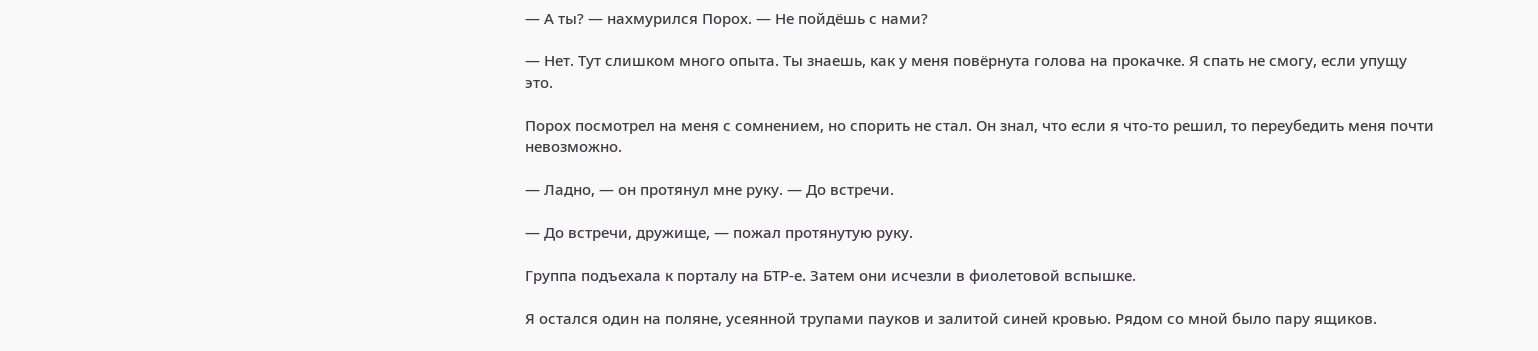— А ты? — нахмурился Порох. — Не пойдёшь с нами?

— Нет. Тут слишком много опыта. Ты знаешь, как у меня повёрнута голова на прокачке. Я спать не смогу, если упущу это.

Порох посмотрел на меня с сомнением, но спорить не стал. Он знал, что если я что-то решил, то переубедить меня почти невозможно.

— Ладно, — он протянул мне руку. — До встречи.

— До встречи, дружище, — пожал протянутую руку.

Группа подъехала к порталу на БТР-е. Затем они исчезли в фиолетовой вспышке.

Я остался один на поляне, усеянной трупами пауков и залитой синей кровью. Рядом со мной было пару ящиков.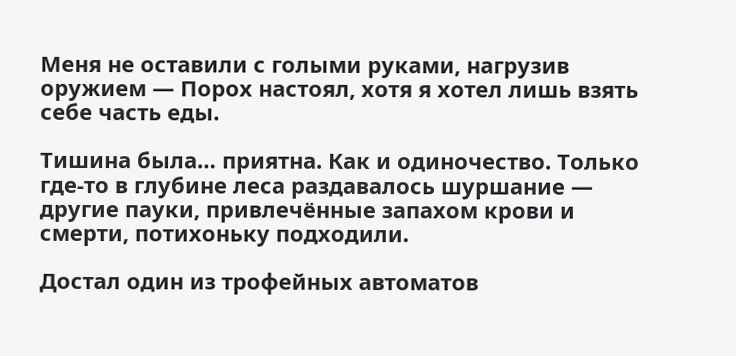Меня не оставили с голыми руками, нагрузив оружием — Порох настоял, хотя я хотел лишь взять себе часть еды.

Тишина была… приятна. Как и одиночество. Только где-то в глубине леса раздавалось шуршание — другие пауки, привлечённые запахом крови и смерти, потихоньку подходили.

Достал один из трофейных автоматов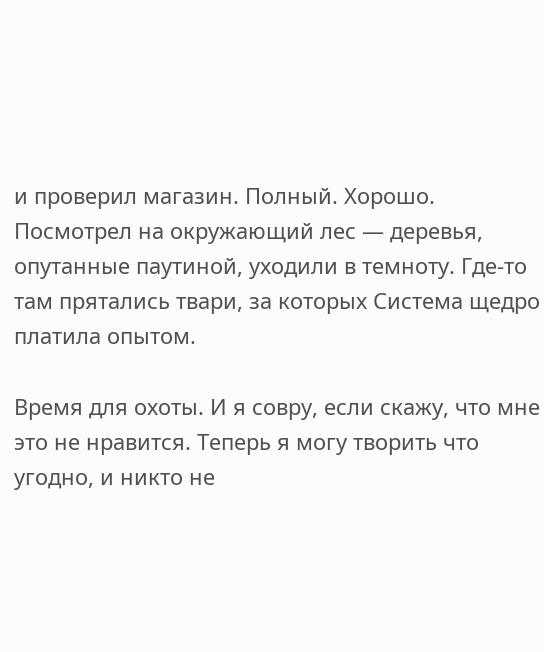и проверил магазин. Полный. Хорошо. Посмотрел на окружающий лес — деревья, опутанные паутиной, уходили в темноту. Где-то там прятались твари, за которых Система щедро платила опытом.

Время для охоты. И я совру, если скажу, что мне это не нравится. Теперь я могу творить что угодно, и никто не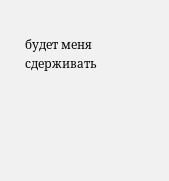будет меня сдерживать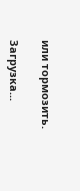или тормозить.

Загрузка...